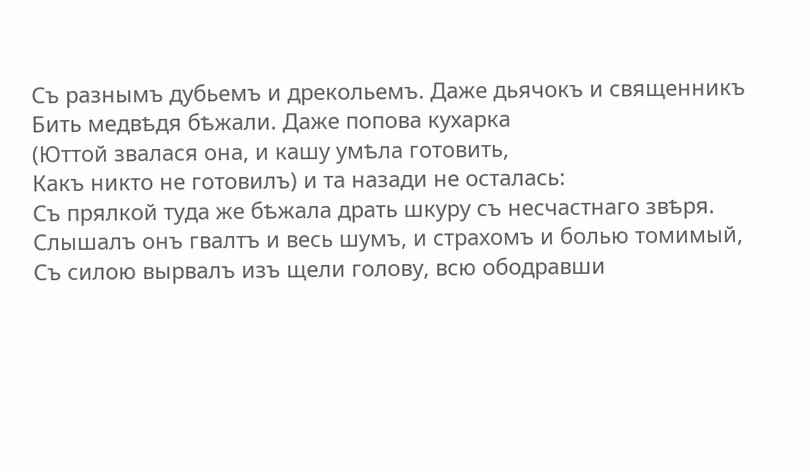Съ разнымъ дубьемъ и дрекольемъ. Даже дьячокъ и священникъ
Бить медвѣдя бѣжали. Даже попова кухарка
(Юттой звалася она, и кашу умѣла готовить,
Какъ никто не готовилъ) и та назади не осталась:
Съ прялкой туда же бѣжала драть шкуру съ несчастнаго звѣря.
Слышалъ онъ гвалтъ и весь шумъ, и страхомъ и болью томимый,
Съ силою вырвалъ изъ щели голову, всю ободравши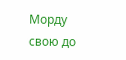Морду свою до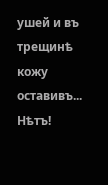ушей и въ трещинѣ кожу оставивъ...
Нѣтъ!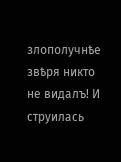злополучнѣе звѣря никто не видалъ! И струилась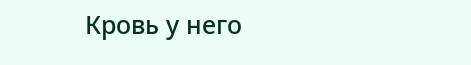Кровь у него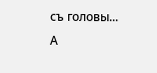съ головы... А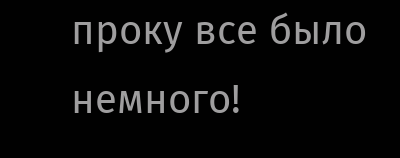проку все было немного!